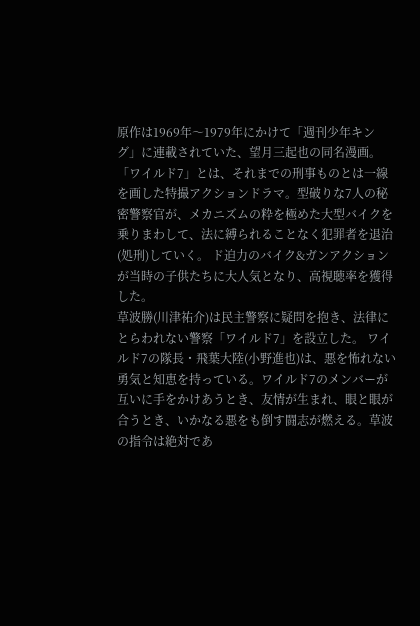原作は1969年〜1979年にかけて「週刊少年キング」に連載されていた、望月三起也の同名漫画。 「ワイルド7」とは、それまでの刑事ものとは一線を画した特撮アクションドラマ。型破りな7人の秘密警察官が、メカニズムの粋を極めた大型バイクを乗りまわして、法に縛られることなく犯罪者を退治(処刑)していく。 ド迫力のバイク&ガンアクションが当時の子供たちに大人気となり、高視聴率を獲得した。
草波勝(川津祐介)は民主警察に疑問を抱き、法律にとらわれない警察「ワイルド7」を設立した。 ワイルド7の隊長・飛葉大陸(小野進也)は、悪を怖れない勇気と知恵を持っている。ワイルド7のメンバーが互いに手をかけあうとき、友情が生まれ、眼と眼が合うとき、いかなる悪をも倒す闘志が燃える。草波の指令は絶対であ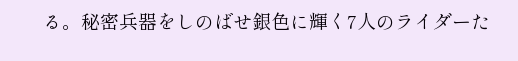る。秘密兵器をしのばせ銀色に輝く7人のライダーた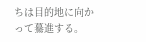ちは目的地に向かって驀進する。